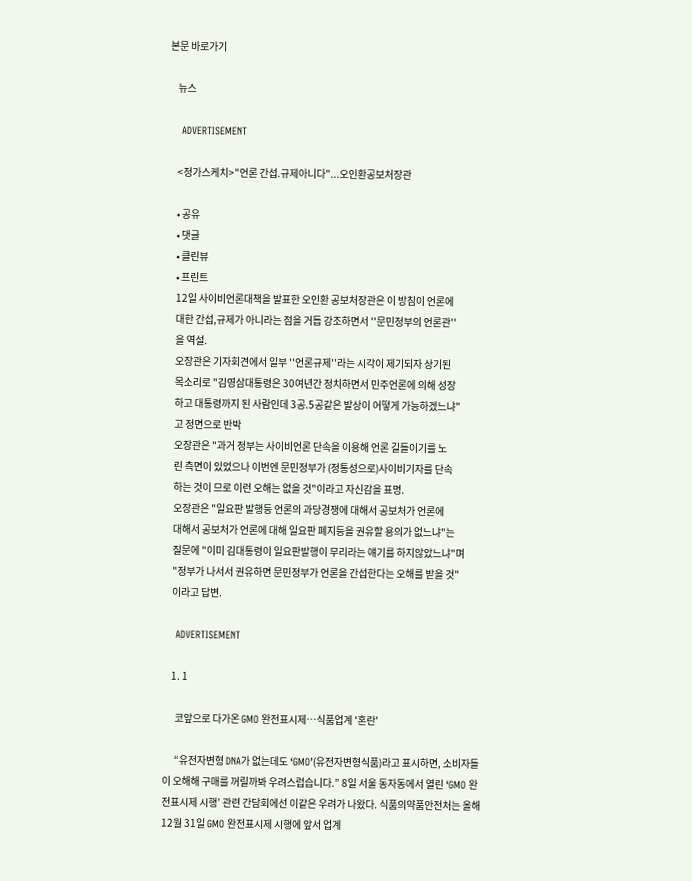본문 바로가기

    뉴스

    ADVERTISEMENT

    <정가스케치>"언론 간섭.규제아니다"...오인환공보처장관

    • 공유
    • 댓글
    • 클린뷰
    • 프린트
    12일 사이비언론대책을 발표한 오인환 공보처장관은 이 방침이 언론에
    대한 간섭,규제가 아니라는 점을 거듭 강조하면서 ''문민정부의 언론관''
    을 역설.
    오장관은 기자회견에서 일부 ''언론규제''라는 시각이 제기되자 상기된
    목소리로 "김영삼대통령은 30여년간 정치하면서 민주언론에 의해 성장
    하고 대통령까지 된 사람인데 3공.5공같은 발상이 어떻게 가능하겠느냐"
    고 정면으로 반박
    오장관은 "과거 정부는 사이비언론 단속을 이용해 언론 길들이기를 노
    린 측면이 있었으나 이번엔 문민정부가 (정통성으로)사이비기자를 단속
    하는 것이 므로 이런 오해는 없을 것"이라고 자신감을 표명.
    오장관은 "일요판 발행등 언론의 과당경쟁에 대해서 공보처가 언론에
    대해서 공보처가 언론에 대해 일요판 폐지등을 권유할 용의가 없느냐"는
    질문에 "이미 김대통령이 일요판발행이 무리라는 얘기를 하지않았느냐"며
    "정부가 나서서 권유하면 문민정부가 언론을 간섭한다는 오해를 받을 것"
    이라고 답변.

    ADVERTISEMENT

    1. 1

      코앞으로 다가온 GMO 완전표시제…식품업계 '혼란'

      “유전자변형 DNA가 없는데도 ‘GMO’(유전자변형식품)라고 표시하면, 소비자들이 오해해 구매를 꺼릴까봐 우려스럽습니다.” 8일 서울 동자동에서 열린 ‘GMO 완전표시제 시행’ 관련 간담회에선 이같은 우려가 나왔다. 식품의약품안전처는 올해 12월 31일 GMO 완전표시제 시행에 앞서 업계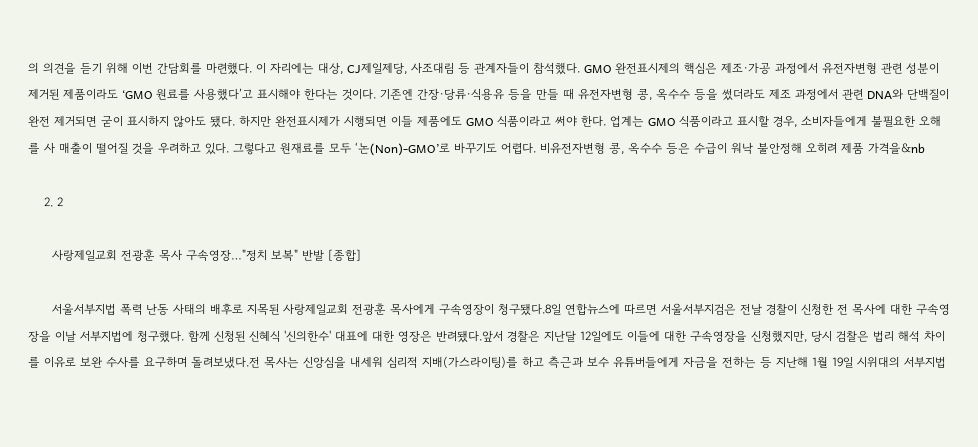의 의견을 듣기 위해 이번 간담회를 마련했다. 이 자리에는 대상, CJ제일제당, 사조대림 등 관계자들이 참석했다. GMO 완전표시제의 핵심은 제조·가공 과정에서 유전자변형 관련 성분이 제거된 제품이라도 ‘GMO 원료를 사용했다’고 표시해야 한다는 것이다. 기존엔 간장·당류·식용유 등을 만들 때 유전자변형 콩, 옥수수 등을 썼더라도 제조 과정에서 관련 DNA와 단백질이 완전 제거되면 굳이 표시하지 않아도 됐다. 하지만 완전표시제가 시행되면 이들 제품에도 GMO 식품이라고 써야 한다. 업계는 GMO 식품이라고 표시할 경우, 소비자들에게 불필요한 오해를 사 매출이 떨어질 것을 우려하고 있다. 그렇다고 원재료를 모두 ‘논(Non)-GMO’로 바꾸기도 어렵다. 비유전자변형 콩, 옥수수 등은 수급이 워낙 불안정해 오히려 제품 가격을&nb

    2. 2

      사랑제일교회 전광훈 목사 구속영장…"정치 보복" 반발 [종합]

      서울서부지법 폭력 난동 사태의 배후로 지목된 사랑제일교회 전광훈 목사에게 구속영장이 청구됐다.8일 연합뉴스에 따르면 서울서부지검은 전날 경찰이 신청한 전 목사에 대한 구속영장을 이날 서부지법에 청구했다. 함께 신청된 신혜식 '신의한수' 대표에 대한 영장은 반려됐다.앞서 경찰은 지난달 12일에도 이들에 대한 구속영장을 신청했지만, 당시 검찰은 법리 해석 차이를 이유로 보완 수사를 요구하며 돌려보냈다.전 목사는 신앙심을 내세워 심리적 지배(가스라이팅)를 하고 측근과 보수 유튜버들에게 자금을 전하는 등 지난해 1월 19일 시위대의 서부지법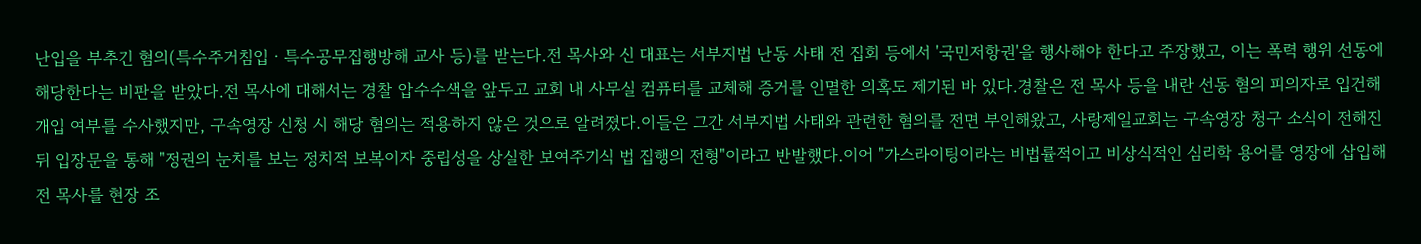난입을 부추긴 혐의(특수주거침입ㆍ특수공무집행방해 교사 등)를 받는다.전 목사와 신 대표는 서부지법 난동 사태 전 집회 등에서 '국민저항권'을 행사해야 한다고 주장했고, 이는 폭력 행위 선동에 해당한다는 비판을 받았다.전 목사에 대해서는 경찰 압수수색을 앞두고 교회 내 사무실 컴퓨터를 교체해 증거를 인멸한 의혹도 제기된 바 있다.경찰은 전 목사 등을 내란 선동 혐의 피의자로 입건해 개입 여부를 수사했지만, 구속영장 신청 시 해당 혐의는 적용하지 않은 것으로 알려졌다.이들은 그간 서부지법 사태와 관련한 혐의를 전면 부인해왔고, 사랑제일교회는 구속영장 청구 소식이 전해진 뒤 입장문을 통해 "정권의 눈치를 보는 정치적 보복이자 중립성을 상실한 보여주기식 법 집행의 전형"이라고 반발했다.이어 "가스라이팅이라는 비법률적이고 비상식적인 심리학 용어를 영장에 삽입해 전 목사를 현장 조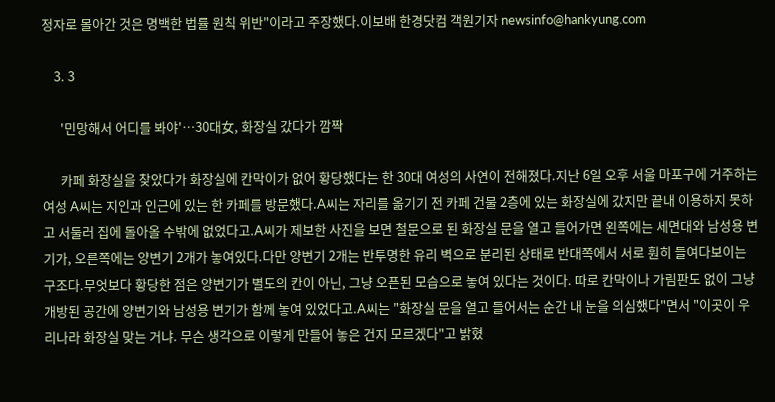정자로 몰아간 것은 명백한 법률 원칙 위반"이라고 주장했다.이보배 한경닷컴 객원기자 newsinfo@hankyung.com

    3. 3

      '민망해서 어디를 봐야'…30대女, 화장실 갔다가 깜짝

      카페 화장실을 찾았다가 화장실에 칸막이가 없어 황당했다는 한 30대 여성의 사연이 전해졌다.지난 6일 오후 서울 마포구에 거주하는 여성 A씨는 지인과 인근에 있는 한 카페를 방문했다.A씨는 자리를 옮기기 전 카페 건물 2층에 있는 화장실에 갔지만 끝내 이용하지 못하고 서둘러 집에 돌아올 수밖에 없었다고.A씨가 제보한 사진을 보면 철문으로 된 화장실 문을 열고 들어가면 왼쪽에는 세면대와 남성용 변기가, 오른쪽에는 양변기 2개가 놓여있다.다만 양변기 2개는 반투명한 유리 벽으로 분리된 상태로 반대쪽에서 서로 훤히 들여다보이는 구조다.무엇보다 황당한 점은 양변기가 별도의 칸이 아닌, 그냥 오픈된 모습으로 놓여 있다는 것이다. 따로 칸막이나 가림판도 없이 그냥 개방된 공간에 양변기와 남성용 변기가 함께 놓여 있었다고.A씨는 "화장실 문을 열고 들어서는 순간 내 눈을 의심했다"면서 "이곳이 우리나라 화장실 맞는 거냐. 무슨 생각으로 이렇게 만들어 놓은 건지 모르겠다"고 밝혔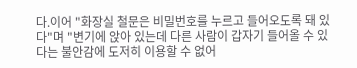다.이어 "화장실 철문은 비밀번호를 누르고 들어오도록 돼 있다"며 "변기에 앉아 있는데 다른 사람이 갑자기 들어올 수 있다는 불안감에 도저히 이용할 수 없어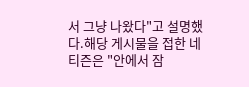서 그냥 나왔다"고 설명했다.해당 게시물을 접한 네티즌은 "안에서 잠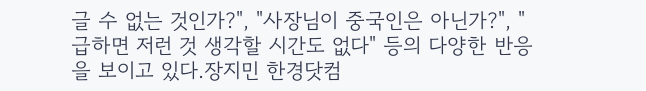글 수 없는 것인가?", "사장님이 중국인은 아닌가?", "급하면 저런 것 생각할 시간도 없다" 등의 다양한 반응을 보이고 있다.장지민 한경닷컴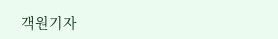객원기자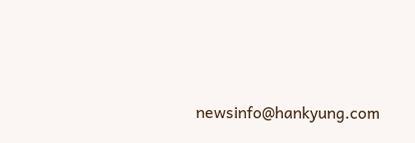newsinfo@hankyung.com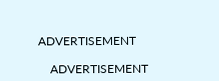ADVERTISEMENT

    ADVERTISEMENT